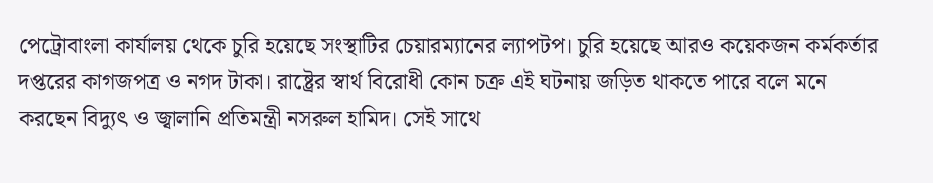পেট্রোবাংলা কার্যালয় থেকে চুরি হয়েছে সংস্থাটির চেয়ারম্যানের ল্যাপটপ। চুরি হয়েছে আরও কয়েকজন কর্মকর্তার দপ্তরের কাগজপত্র ও নগদ টাকা। রাষ্ট্রের স্বার্থ বিরোধী কোন চক্র এই ঘটনায় জড়িত থাকতে পারে বলে মনে করছেন বিদ্যুৎ ও জ্বালানি প্রতিমন্ত্রী নসরুল হামিদ। সেই সাথে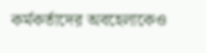কর্মকর্তাদের অবহেলাকেও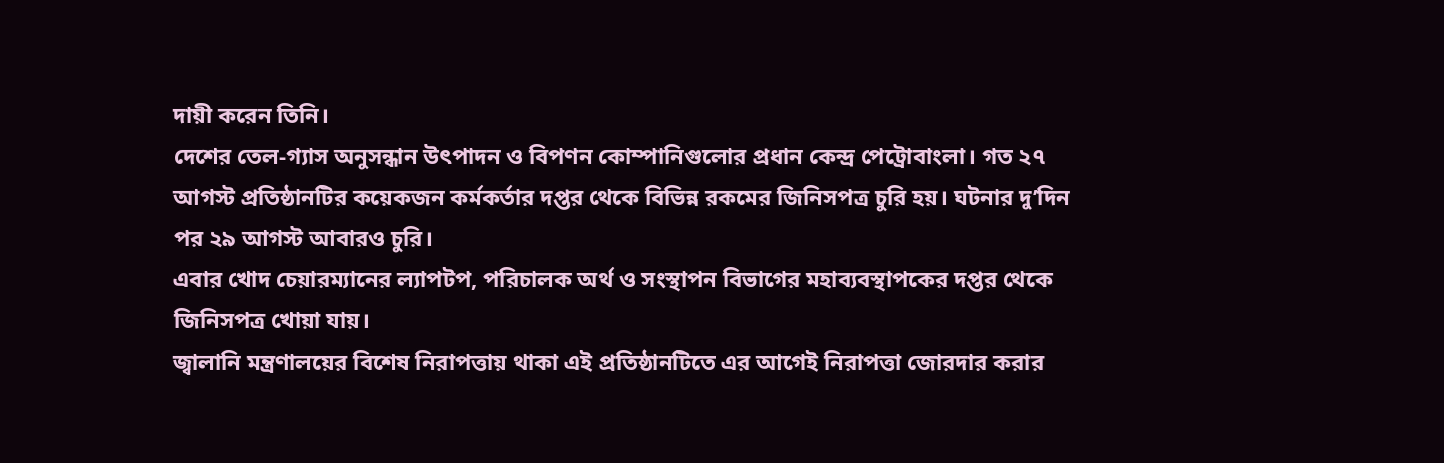দায়ী করেন তিনি।
দেশের তেল-গ্যাস অনুসন্ধান উৎপাদন ও বিপণন কোম্পানিগুলোর প্রধান কেন্দ্র পেট্রোবাংলা। গত ২৭ আগস্ট প্রতিষ্ঠানটির কয়েকজন কর্মকর্তার দপ্তর থেকে বিভিন্ন রকমের জিনিসপত্র চুরি হয়। ঘটনার দু’দিন পর ২৯ আগস্ট আবারও চুরি।
এবার খোদ চেয়ারম্যানের ল্যাপটপ, পরিচালক অর্থ ও সংস্থাপন বিভাগের মহাব্যবস্থাপকের দপ্তর থেকে জিনিসপত্র খোয়া যায়।
জ্বালানি মন্ত্রণালয়ের বিশেষ নিরাপত্তায় থাকা এই প্রতিষ্ঠানটিতে এর আগেই নিরাপত্তা জোরদার করার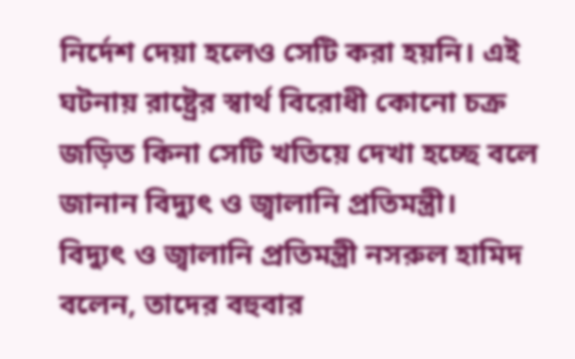নির্দেশ দেয়া হলেও সেটি করা হয়নি। এই ঘটনায় রাষ্ট্রের স্বার্থ বিরোধী কোনো চক্র জড়িত কিনা সেটি খতিয়ে দেখা হচ্ছে বলে জানান বিদ্যুৎ ও জ্বালানি প্রতিমন্ত্রী।
বিদ্যুৎ ও জ্বালানি প্রতিমন্ত্রী নসরুল হামিদ বলেন, তাদের বহুবার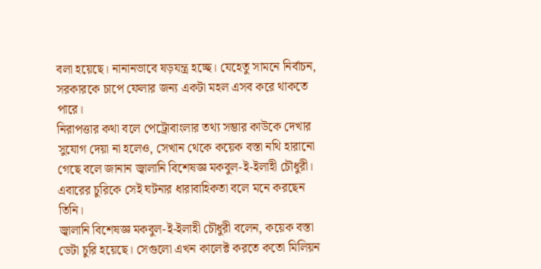বলা হয়েছে। নানানভাবে ষড়যন্ত্র হচ্ছে। যেহেতু সামনে নির্বাচন, সরকারকে চাপে ফেলার জন্য একটা মহল এসব করে থাকতে পারে।
নিরাপত্তার কথা বলে পেট্রোবাংলার তথ্য সম্ভার কাউকে দেখার সুযোগ দেয়া না হলেও, সেখান থেকে কয়েক বস্তা নথি হারানো গেছে বলে জানান জ্বালানি বিশেষজ্ঞ মকবুল-ই-ইলাহী চৌধুরী। এবারের চুরিকে সেই ঘটনার ধারাবাহিকতা বলে মনে করছেন তিনি।
জ্বালানি বিশেষজ্ঞ মকবুল-ই-ইলাহী চৌধুরী বলেন, কয়েক বস্তা ডেটা চুরি হয়েছে। সেগুলো এখন কালেক্ট করতে কতো মিলিয়ন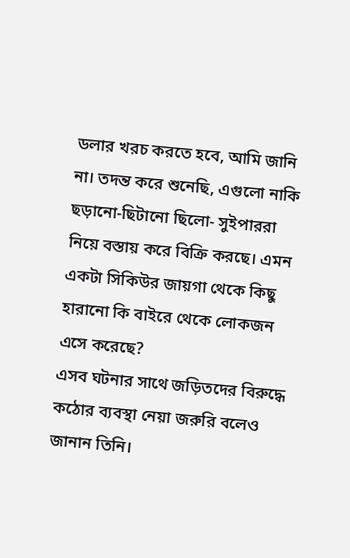ডলার খরচ করতে হবে, আমি জানি না। তদন্ত করে শুনেছি, এগুলো নাকি ছড়ানো-ছিটানো ছিলো- সুইপাররা নিয়ে বস্তায় করে বিক্রি করছে। এমন একটা সিকিউর জায়গা থেকে কিছু হারানো কি বাইরে থেকে লোকজন এসে করেছে?
এসব ঘটনার সাথে জড়িতদের বিরুদ্ধে কঠোর ব্যবস্থা নেয়া জরুরি বলেও জানান তিনি।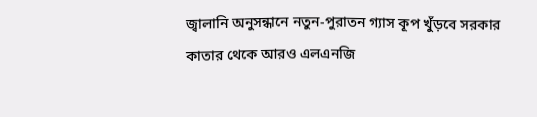জ্বালানি অনুসন্ধানে নতুন-পুরাতন গ্যাস কূপ খুঁড়বে সরকার
কাতার থেকে আরও এলএনজি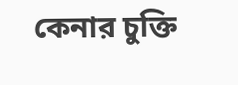কেনার চুক্তি